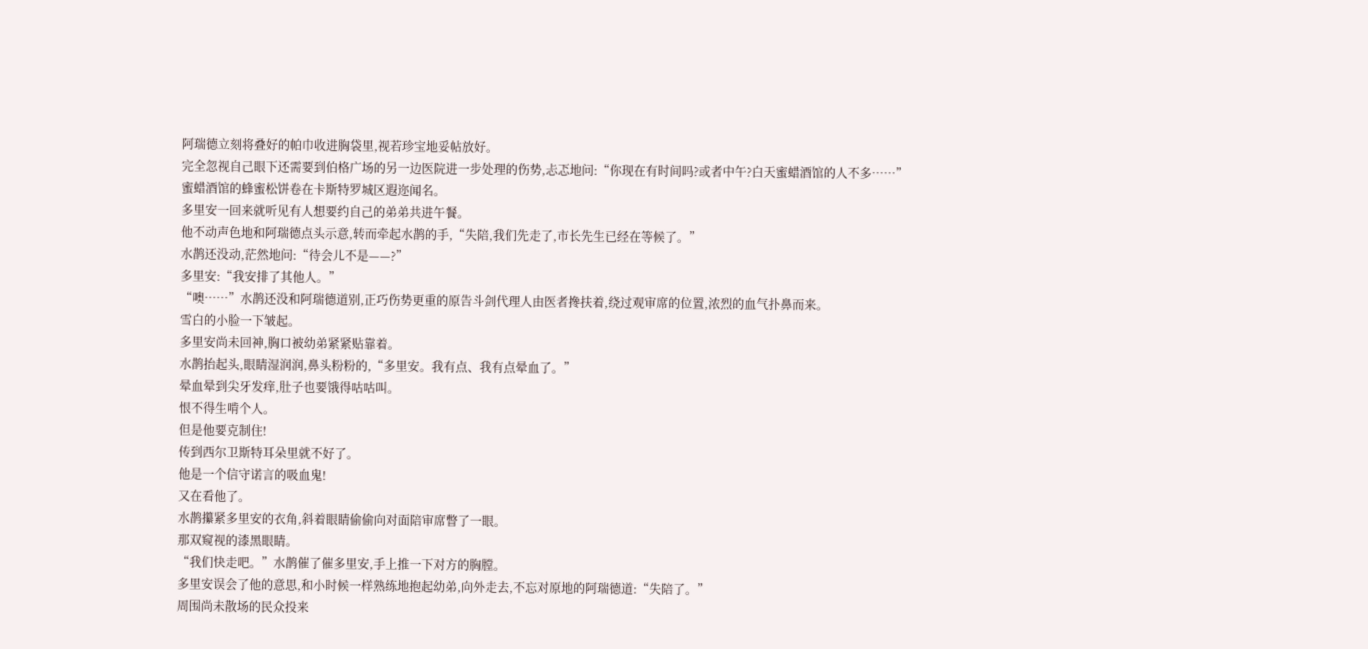阿瑞德立刻将叠好的帕巾收进胸袋里,视若珍宝地妥帖放好。
完全忽视自己眼下还需要到伯格广场的另一边医院进一步处理的伤势,忐忑地问:“你现在有时间吗?或者中午?白天蜜蜡酒馆的人不多……”
蜜蜡酒馆的蜂蜜松饼卷在卡斯特罗城区遐迩闻名。
多里安一回来就听见有人想要约自己的弟弟共进午餐。
他不动声色地和阿瑞德点头示意,转而牵起水鹊的手,“失陪,我们先走了,市长先生已经在等候了。”
水鹊还没动,茫然地问:“待会儿不是——?”
多里安:“我安排了其他人。”
“噢……”水鹊还没和阿瑞德道别,正巧伤势更重的原告斗剑代理人由医者搀扶着,绕过观审席的位置,浓烈的血气扑鼻而来。
雪白的小脸一下皱起。
多里安尚未回神,胸口被幼弟紧紧贴靠着。
水鹊抬起头,眼睛湿润润,鼻头粉粉的,“多里安。我有点、我有点晕血了。”
晕血晕到尖牙发痒,肚子也要饿得咕咕叫。
恨不得生啃个人。
但是他要克制住!
传到西尔卫斯特耳朵里就不好了。
他是一个信守诺言的吸血鬼!
又在看他了。
水鹊攥紧多里安的衣角,斜着眼睛偷偷向对面陪审席瞥了一眼。
那双窥视的漆黑眼睛。
“我们快走吧。”水鹊催了催多里安,手上推一下对方的胸膛。
多里安误会了他的意思,和小时候一样熟练地抱起幼弟,向外走去,不忘对原地的阿瑞德道:“失陪了。”
周围尚未散场的民众投来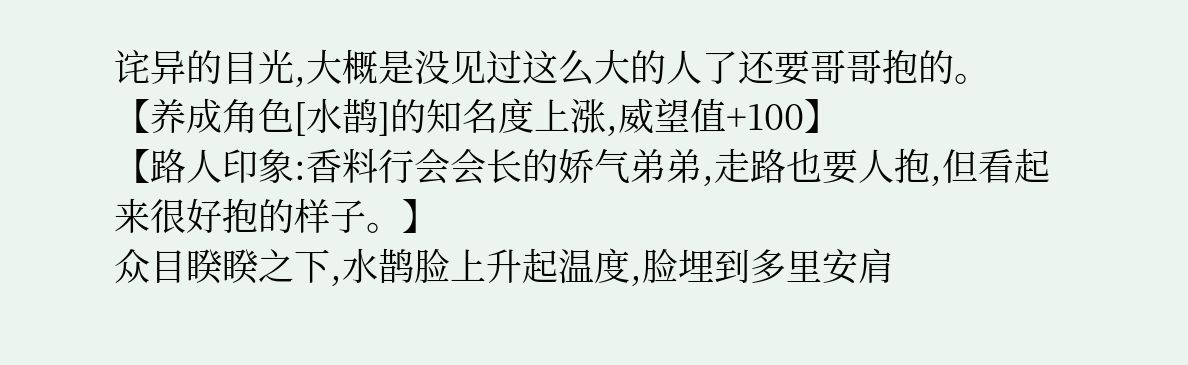诧异的目光,大概是没见过这么大的人了还要哥哥抱的。
【养成角色[水鹊]的知名度上涨,威望值+100】
【路人印象:香料行会会长的娇气弟弟,走路也要人抱,但看起来很好抱的样子。】
众目睽睽之下,水鹊脸上升起温度,脸埋到多里安肩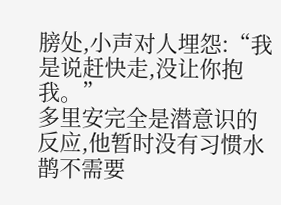膀处,小声对人埋怨:“我是说赶快走,没让你抱我。”
多里安完全是潜意识的反应,他暂时没有习惯水鹊不需要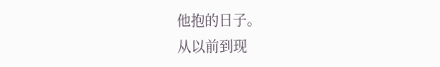他抱的日子。
从以前到现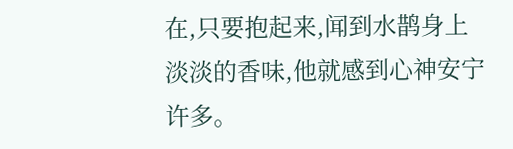在,只要抱起来,闻到水鹊身上淡淡的香味,他就感到心神安宁许多。